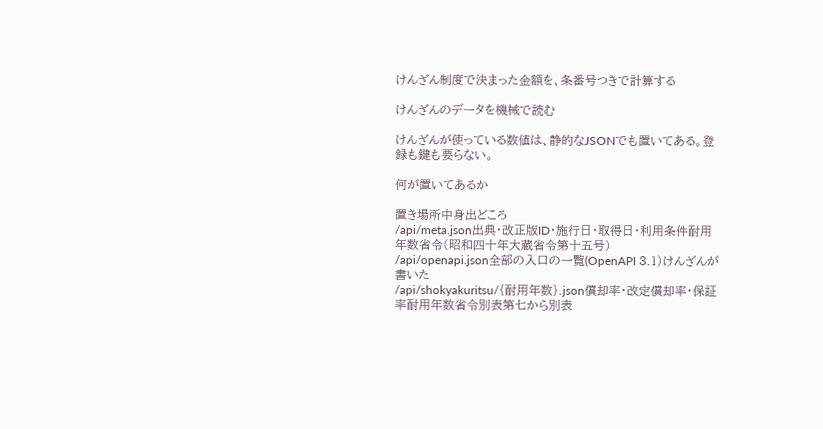けんざん制度で決まった金額を、条番号つきで計算する

けんざんのデータを機械で読む

けんざんが使っている数値は、静的なJSONでも置いてある。登録も鍵も要らない。

何が置いてあるか

置き場所中身出どころ
/api/meta.json出典・改正版ID・施行日・取得日・利用条件耐用年数省令(昭和四十年大蔵省令第十五号)
/api/openapi.json全部の入口の一覧(OpenAPI 3.1)けんざんが書いた
/api/shokyakuritsu/{耐用年数}.json償却率・改定償却率・保証率耐用年数省令別表第七から別表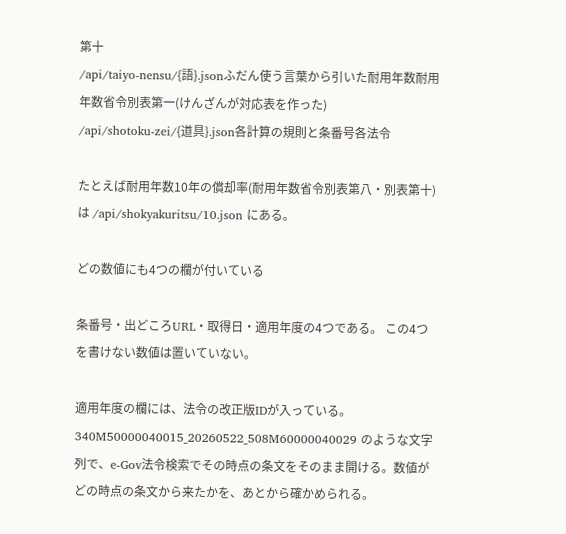第十
/api/taiyo-nensu/{語}.jsonふだん使う言葉から引いた耐用年数耐用年数省令別表第一(けんざんが対応表を作った)
/api/shotoku-zei/{道具}.json各計算の規則と条番号各法令

たとえば耐用年数10年の償却率(耐用年数省令別表第八・別表第十)は /api/shokyakuritsu/10.json にある。

どの数値にも4つの欄が付いている

条番号・出どころURL・取得日・適用年度の4つである。 この4つを書けない数値は置いていない。

適用年度の欄には、法令の改正版IDが入っている。340M50000040015_20260522_508M60000040029 のような文字列で、e-Gov法令検索でその時点の条文をそのまま開ける。数値がどの時点の条文から来たかを、あとから確かめられる。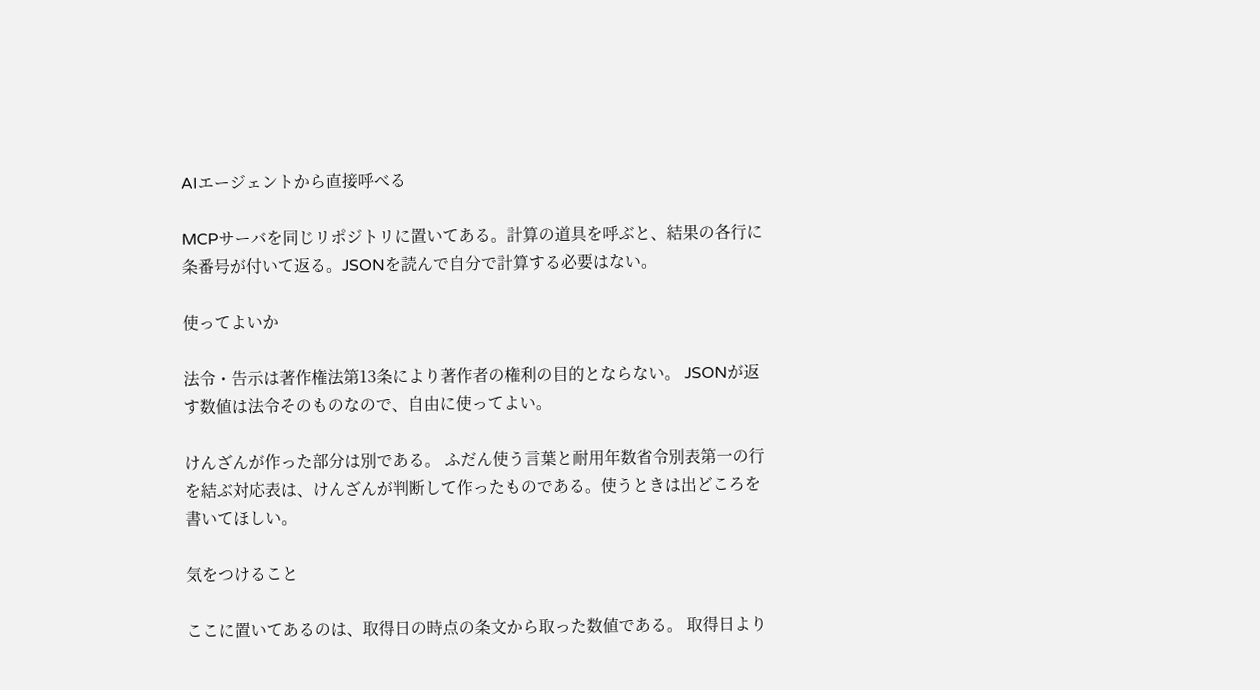AIエージェントから直接呼べる

MCPサーバを同じリポジトリに置いてある。計算の道具を呼ぶと、結果の各行に条番号が付いて返る。JSONを読んで自分で計算する必要はない。

使ってよいか

法令・告示は著作権法第13条により著作者の権利の目的とならない。 JSONが返す数値は法令そのものなので、自由に使ってよい。

けんざんが作った部分は別である。 ふだん使う言葉と耐用年数省令別表第一の行を結ぶ対応表は、けんざんが判断して作ったものである。使うときは出どころを書いてほしい。

気をつけること

ここに置いてあるのは、取得日の時点の条文から取った数値である。 取得日より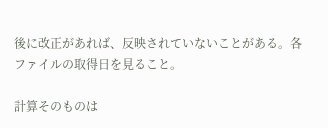後に改正があれば、反映されていないことがある。各ファイルの取得日を見ること。

計算そのものは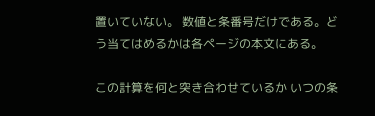置いていない。 数値と条番号だけである。どう当てはめるかは各ページの本文にある。

この計算を何と突き合わせているか いつの条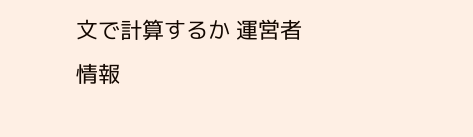文で計算するか 運営者情報